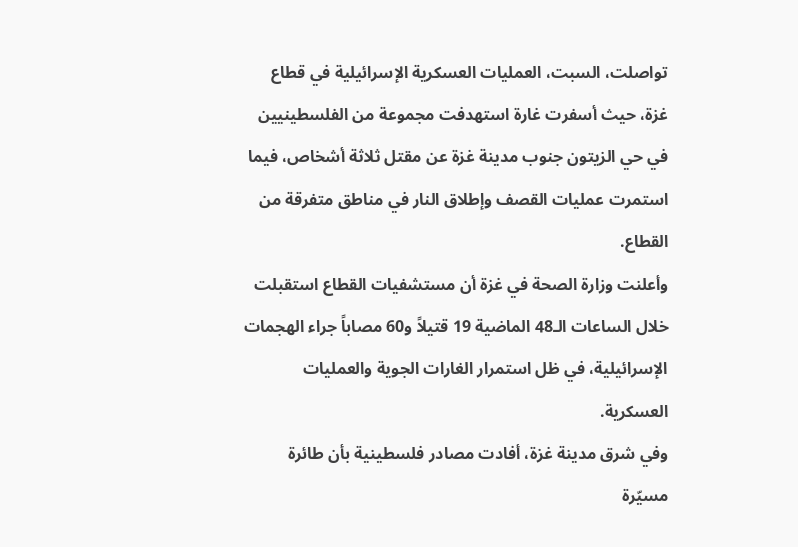تواصلت، السبت، العمليات العسكرية الإسرائيلية في قطاع غزة، حيث أسفرت غارة استهدفت مجموعة من الفلسطينيين في حي الزيتون جنوب مدينة غزة عن مقتل ثلاثة أشخاص، فيما استمرت عمليات القصف وإطلاق النار في مناطق متفرقة من القطاع.
وأعلنت وزارة الصحة في غزة أن مستشفيات القطاع استقبلت خلال الساعات الـ48 الماضية 19 قتيلاً و60 مصاباً جراء الهجمات الإسرائيلية، في ظل استمرار الغارات الجوية والعمليات العسكرية.
وفي شرق مدينة غزة، أفادت مصادر فلسطينية بأن طائرة مسيّرة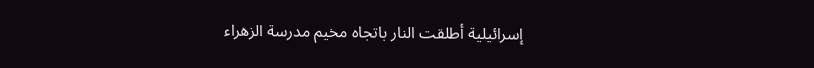إسرائيلية أطلقت النار باتجاه مخيم مدرسة الزهراء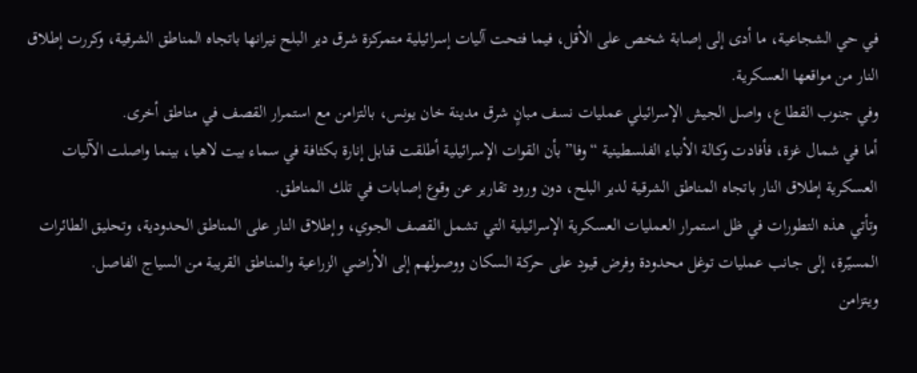في حي الشجاعية، ما أدى إلى إصابة شخص على الأقل، فيما فتحت آليات إسرائيلية متمركزة شرق دير البلح نيرانها باتجاه المناطق الشرقية، وكررت إطلاق النار من مواقعها العسكرية.
وفي جنوب القطاع، واصل الجيش الإسرائيلي عمليات نسف مبانٍ شرق مدينة خان يونس، بالتزامن مع استمرار القصف في مناطق أخرى.
أما في شمال غزة، فأفادت وكالة الأنباء الفلسطينية “وفا” بأن القوات الإسرائيلية أطلقت قنابل إنارة بكثافة في سماء بيت لاهيا، بينما واصلت الآليات العسكرية إطلاق النار باتجاه المناطق الشرقية لدير البلح، دون ورود تقارير عن وقوع إصابات في تلك المناطق.
وتأتي هذه التطورات في ظل استمرار العمليات العسكرية الإسرائيلية التي تشمل القصف الجوي، وإطلاق النار على المناطق الحدودية، وتحليق الطائرات المسيّرة، إلى جانب عمليات توغل محدودة وفرض قيود على حركة السكان ووصولهم إلى الأراضي الزراعية والمناطق القريبة من السياج الفاصل.
ويتزامن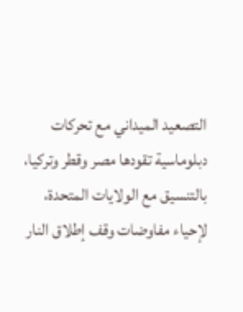التصعيد الميداني مع تحركات دبلوماسية تقودها مصر وقطر وتركيا، بالتنسيق مع الولايات المتحدة، لإحياء مفاوضات وقف إطلاق النار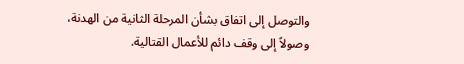والتوصل إلى اتفاق بشأن المرحلة الثانية من الهدنة، وصولاً إلى وقف دائم للأعمال القتالية.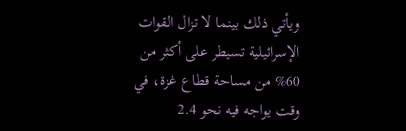ويأتي ذلك بينما لا تزال القوات الإسرائيلية تسيطر على أكثر من 60% من مساحة قطاع غزة، في وقت يواجه فيه نحو 2.4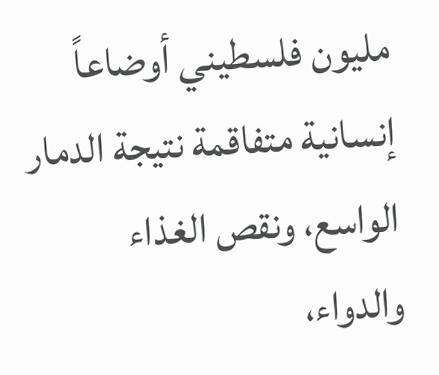مليون فلسطيني أوضاعاً إنسانية متفاقمة نتيجة الدمار الواسع، ونقص الغذاء والدواء،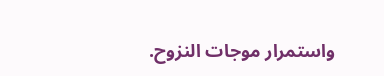واستمرار موجات النزوح.